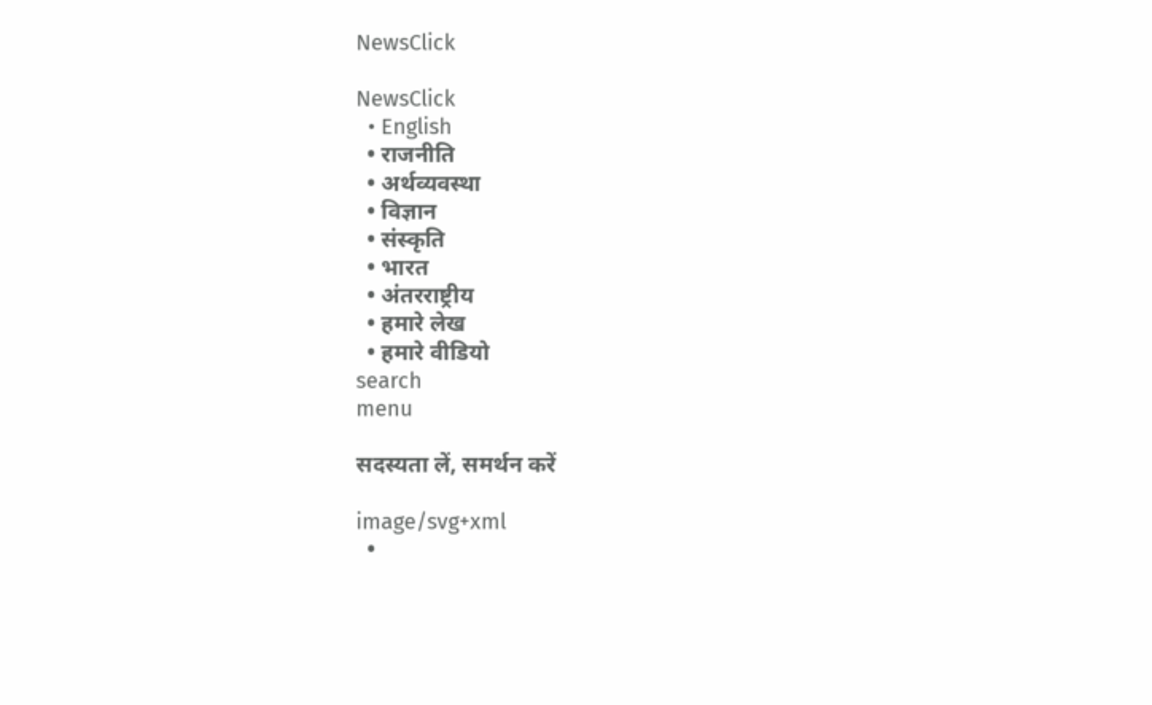NewsClick

NewsClick
  • English
  • राजनीति
  • अर्थव्यवस्था
  • विज्ञान
  • संस्कृति
  • भारत
  • अंतरराष्ट्रीय
  • हमारे लेख
  • हमारे वीडियो
search
menu

सदस्यता लें, समर्थन करें

image/svg+xml
  •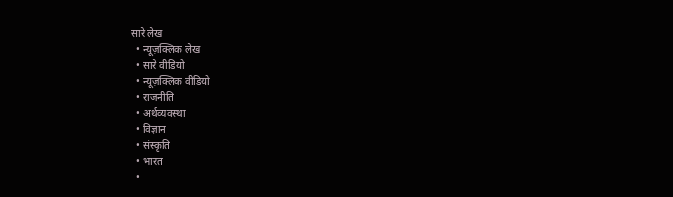सारे लेख
  • न्यूज़क्लिक लेख
  • सारे वीडियो
  • न्यूज़क्लिक वीडियो
  • राजनीति
  • अर्थव्यवस्था
  • विज्ञान
  • संस्कृति
  • भारत
  •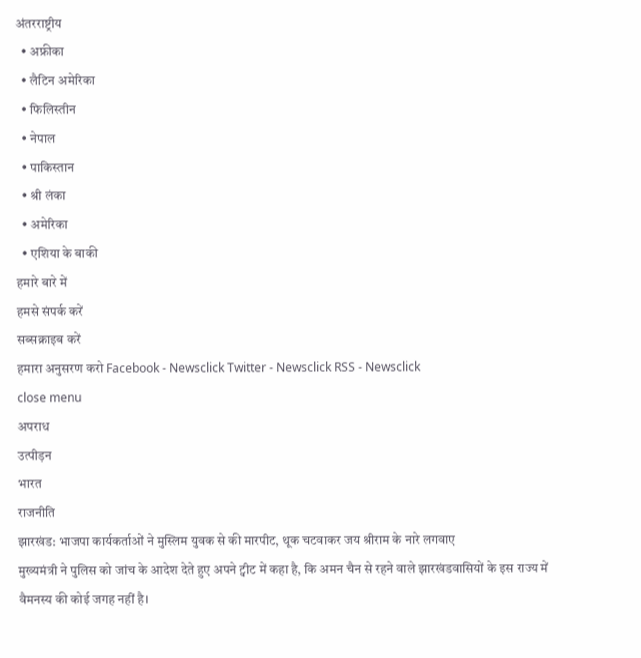अंतरराष्ट्रीय
  • अफ्रीका
  • लैटिन अमेरिका
  • फिलिस्तीन
  • नेपाल
  • पाकिस्तान
  • श्री लंका
  • अमेरिका
  • एशिया के बाकी
हमारे बारे में
हमसे संपर्क करें
सब्सक्राइब करें
हमारा अनुसरण करो Facebook - Newsclick Twitter - Newsclick RSS - Newsclick
close menu
अपराध
उत्पीड़न
भारत
राजनीति
झारखंड: भाजपा कार्यकर्ताओं ने मुस्लिम युवक से की मारपीट, थूक चटवाकर जय श्रीराम के नारे लगवाए
मुख्यमंत्री ने पुलिस को जांच के आदेश देते हुए अपने ट्वीट में कहा है, कि अमन चैन से रहने वाले झारखंडवासियों के इस राज्य में वैमनस्य की कोई जगह नहीं है।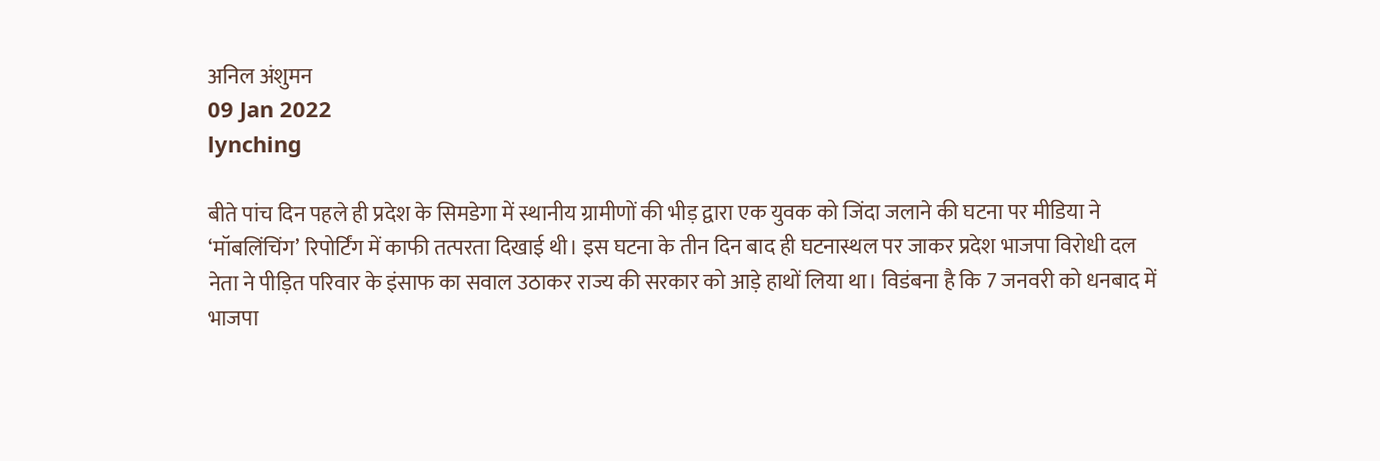अनिल अंशुमन
09 Jan 2022
lynching

बीते पांच दिन पहले ही प्रदेश के सिमडेगा में स्थानीय ग्रामीणों की भीड़ द्वारा एक युवक को जिंदा जलाने की घटना पर मीडिया ने ‘मॉबलिंचिंग’ रिपोर्टिंग में काफी तत्परता दिखाई थी। इस घटना के तीन दिन बाद ही घटनास्थल पर जाकर प्रदेश भाजपा विरोधी दल नेता ने पीड़ित परिवार के इंसाफ का सवाल उठाकर राज्य की सरकार को आड़े हाथों लिया था। विडंबना है कि 7 जनवरी को धनबाद में भाजपा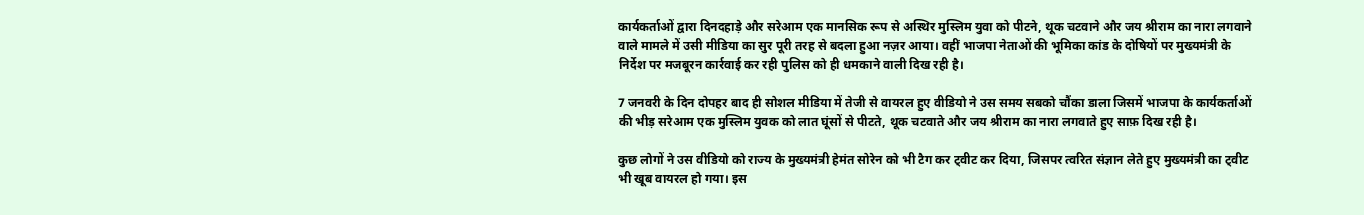कार्यकर्ताओं द्वारा दिनदहाड़े और सरेआम एक मानसिक रूप से अस्थिर मुस्लिम युवा को पीटने, थूक चटवाने और जय श्रीराम का नारा लगवाने वाले मामले में उसी मीडिया का सुर पूरी तरह से बदला हुआ नज़र आया। वहीं भाजपा नेताओं की भूमिका कांड के दोषियों पर मुख्यमंत्री के निर्देश पर मजबूरन कार्रवाई कर रही पुलिस को ही धमकाने वाली दिख रही है।

7 जनवरी के दिन दोपहर बाद ही सोशल मीडिया में तेजी से वायरल हुए वीडियो ने उस समय सबको चौंका डाला जिसमें भाजपा के कार्यकर्ताओं की भीड़ सरेआम एक मुस्लिम युवक को लात घूंसों से पीटते, थूक चटवाते और जय श्रीराम का नारा लगवाते हुए साफ़ दिख रही है।

कुछ लोगों ने उस वीडियो को राज्य के मुख्यमंत्री हेमंत सोरेन को भी टैग कर ट्वीट कर दिया, जिसपर त्वरित संज्ञान लेते हुए मुख्यमंत्री का ट्वीट भी खूब वायरल हो गया। इस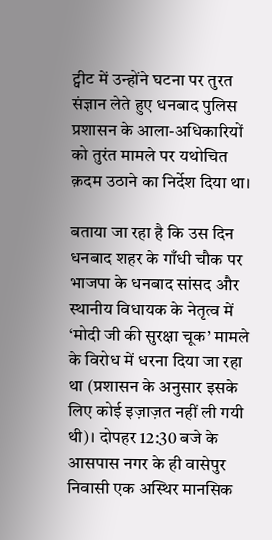ट्वीट में उन्होंने घटना पर तुरत संज्ञान लेते हुए धनबाद पुलिस प्रशासन के आला-अधिकारियों को तुरंत मामले पर यथोचित क़दम उठाने का निर्देश दिया था।

बताया जा रहा है कि उस दिन धनबाद शहर के गाँधी चौक पर भाजपा के धनबाद सांसद और स्थानीय विधायक के नेतृत्व में ‘मोदी जी की सुरक्षा चूक’ मामले के विरोध में धरना दिया जा रहा था (प्रशासन के अनुसार इसके लिए कोई इज़ाज़त नहीं ली गयी थी)। दोपहर 12:30 बजे के आसपास नगर के ही वासेपुर निवासी एक अस्थिर मानसिक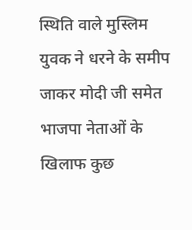स्थिति वाले मुस्लिम युवक ने धरने के समीप जाकर मोदी जी समेत भाजपा नेताओं के खिलाफ कुछ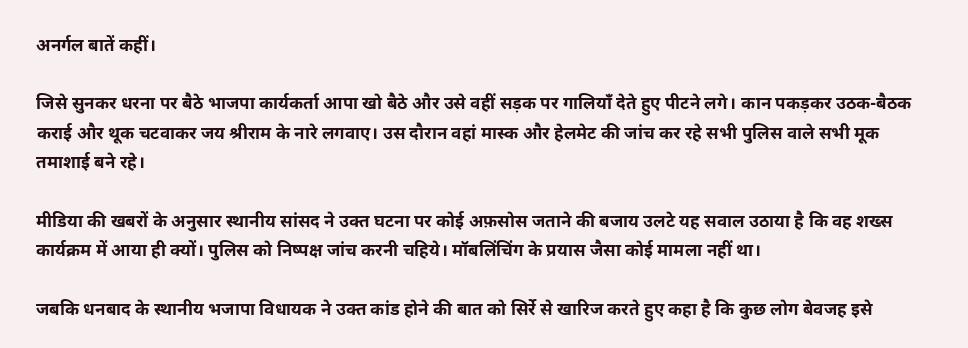अनर्गल बातें कहीं।

जिसे सुनकर धरना पर बैठे भाजपा कार्यकर्ता आपा खो बैठे और उसे वहीं सड़क पर गालियाँ देते हुए पीटने लगे। कान पकड़कर उठक-बैठक कराई और थूक चटवाकर जय श्रीराम के नारे लगवाए। उस दौरान वहां मास्क और हेलमेट की जांच कर रहे सभी पुलिस वाले सभी मूक तमाशाई बने रहे।

मीडिया की खबरों के अनुसार स्थानीय सांसद ने उक्त घटना पर कोई अफ़सोस जताने की बजाय उलटे यह सवाल उठाया है कि वह शख्स कार्यक्रम में आया ही क्यों। पुलिस को निष्पक्ष जांच करनी चहिये। मॉबलिंचिंग के प्रयास जैसा कोई मामला नहीं था।

जबकि धनबाद के स्थानीय भजापा विधायक ने उक्त कांड होने की बात को सिर्रे से खारिज करते हुए कहा है कि कुछ लोग बेवजह इसे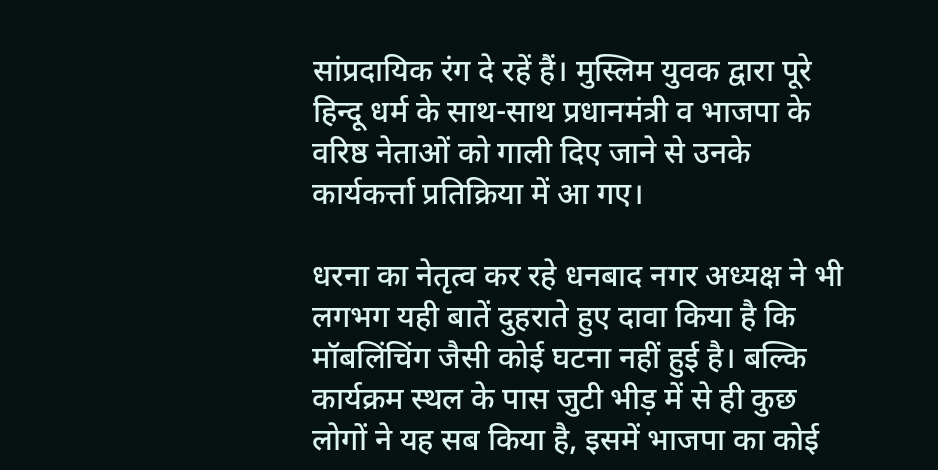सांप्रदायिक रंग दे रहें हैं। मुस्लिम युवक द्वारा पूरे हिन्दू धर्म के साथ-साथ प्रधानमंत्री व भाजपा के वरिष्ठ नेताओं को गाली दिए जाने से उनके कार्यकर्त्ता प्रतिक्रिया में आ गए।

धरना का नेतृत्व कर रहे धनबाद नगर अध्यक्ष ने भी लगभग यही बातें दुहराते हुए दावा किया है कि मॉबलिंचिंग जैसी कोई घटना नहीं हुई है। बल्कि कार्यक्रम स्थल के पास जुटी भीड़ में से ही कुछ लोगों ने यह सब किया है, इसमें भाजपा का कोई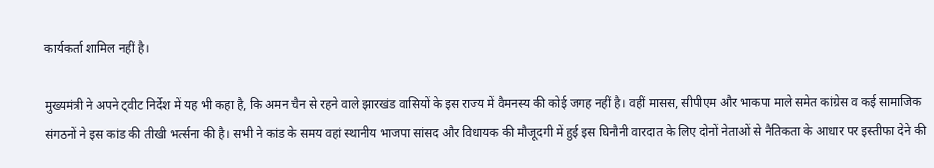कार्यकर्ता शामिल नहीं है।

मुख्यमंत्री ने अपने ट्वीट निर्देश में यह भी कहा है, कि अमन चैन से रहने वाले झारखंड वासियों के इस राज्य में वैमनस्य की कोई जगह नहीं है। वहीं मासस, सीपीएम और भाकपा माले समेत कांग्रेस व कई सामाजिक संगठनों ने इस कांड की तीखी भर्त्सना की है। सभी ने कांड के समय वहां स्थानीय भाजपा सांसद और विधायक की मौजूदगी में हुई इस घिनौनी वारदात के लिए दोनों नेताओं से नैतिकता के आधार पर इस्तीफा देने की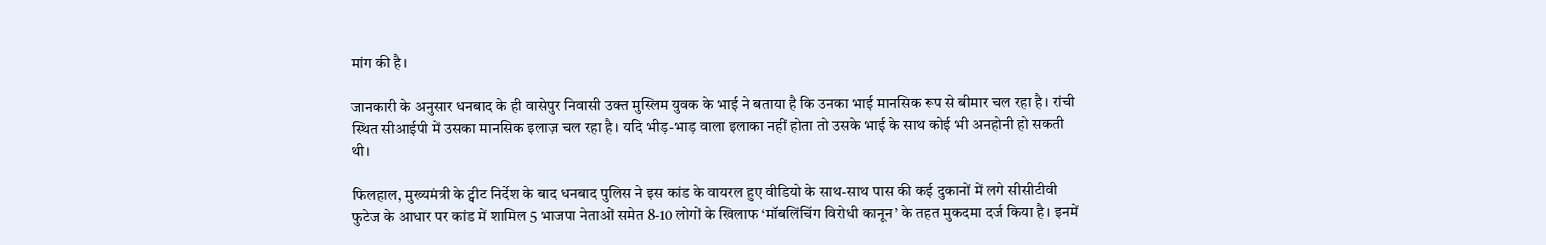मांग की है।

जानकारी के अनुसार धनबाद के ही वासेपुर निवासी उक्त मुस्लिम युवक के भाई ने बताया है कि उनका भाई मानसिक रूप से बीमार चल रहा है। रांची स्थित सीआईपी में उसका मानसिक इलाज़ चल रहा है। यदि भीड़-भाड़ वाला इलाका नहीं होता तो उसके भाई के साथ कोई भी अनहोनी हो सकती थी।

फिलहाल, मुख्यमंत्री के ट्वीट निर्देश के बाद धनबाद पुलिस ने इस कांड के वायरल हुए वीडियो के साथ-साथ पास की कई दुकानों में लगे सीसीटीवी फुटेज के आधार पर कांड में शामिल 5 भाजपा नेताओं समेत 8-10 लोगों के खिलाफ ‘मॉबलिंचिंग विरोधी कानून’ के तहत मुकदमा दर्ज किया है। इनमें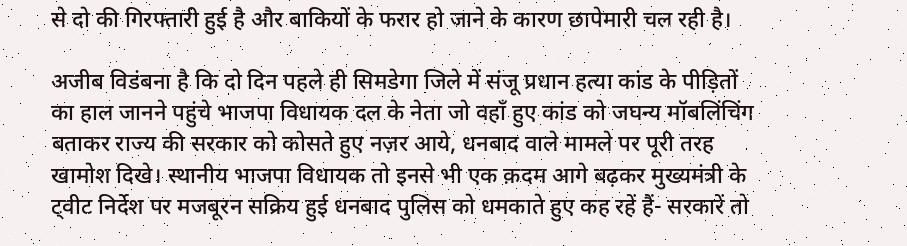से दो की गिरफ्तारी हुई है और बाकियों के फरार हो जाने के कारण छापेमारी चल रही है।

अजीब विडंबना है कि दो दिन पहले ही सिमडेगा जिले में संजू प्रधान हत्या कांड के पीड़ितों का हाल जानने पहुंचे भाजपा विधायक दल के नेता जो वहाँ हुए कांड को जघन्य मॉबलिंचिंग बताकर राज्य की सरकार को कोसते हुए नज़र आये, धनबाद वाले मामले पर पूरी तरह खामोश दिखे। स्थानीय भाजपा विधायक तो इनसे भी एक क़दम आगे बढ़कर मुख्यमंत्री के ट्वीट निर्देश पर मजबूरन सक्रिय हुई धनबाद पुलिस को धमकाते हुए कह रहें हैं- सरकारें तो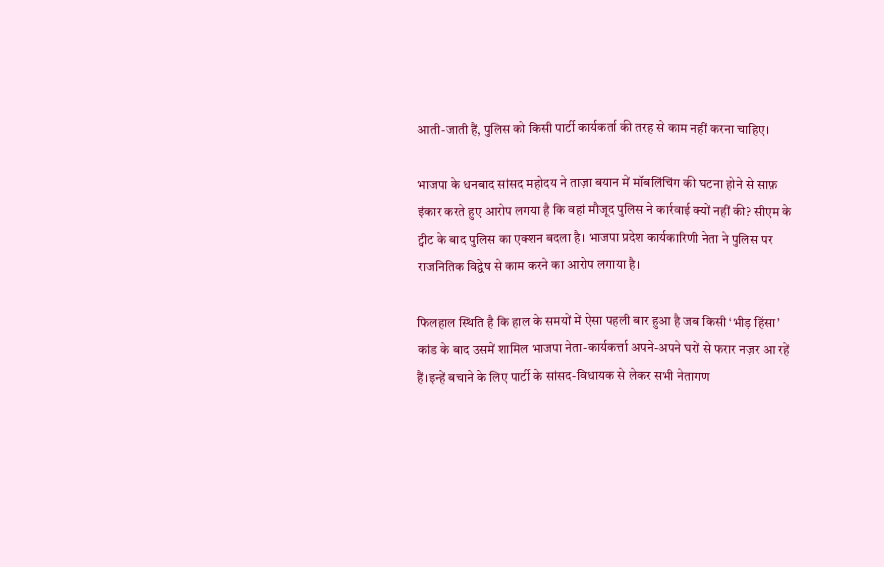आती-जाती हैं, पुलिस को किसी पार्टी कार्यकर्ता की तरह से काम नहीं करना चाहिए।

भाजपा के धनबाद सांसद महोदय ने ताज़ा बयान में मॉबलिंचिंग की घटना होने से साफ़ इंकार करते हुए आरोप लगया है कि वहां मौजूद पुलिस ने कार्रवाई क्यों नहीं की? सीएम के ट्वीट के बाद पुलिस का एक्शन बदला है। भाजपा प्रदेश कार्यकारिणी नेता ने पुलिस पर राजनितिक विद्वेष से काम करने का आरोप लगाया है।

फिलहाल स्थिति है कि हाल के समयों में ऐसा पहली बार हुआ है जब किसी ‘भीड़ हिंसा’ कांड के बाद उसमें शामिल भाजपा नेता-कार्यकर्त्ता अपने-अपने घरों से फरार नज़र आ रहें हैं।इन्हें बचाने के लिए पार्टी के सांसद-विधायक से लेकर सभी नेतागण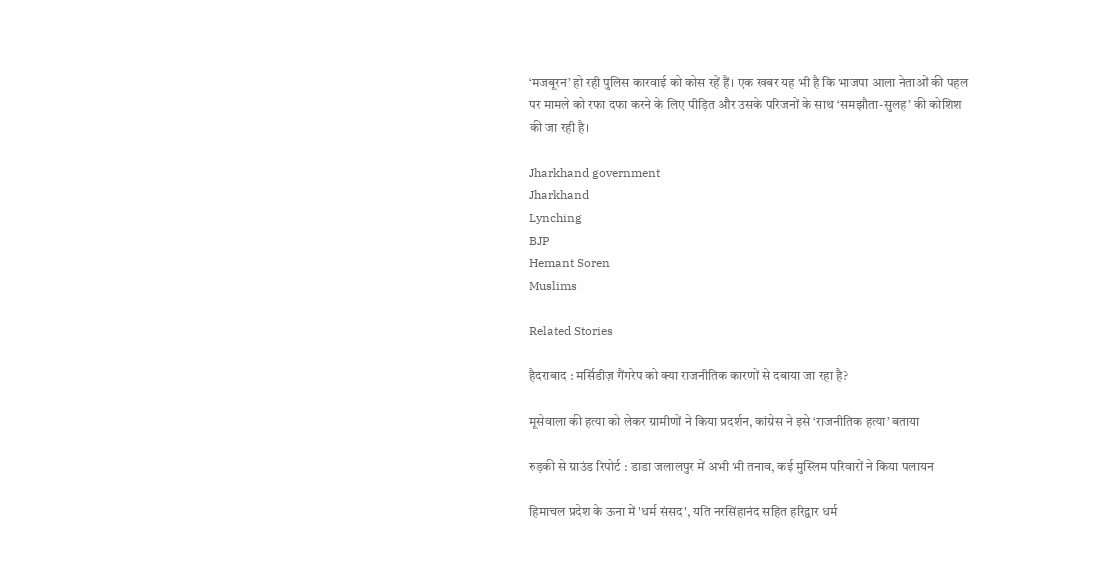‘मजबूरन’ हो रही पुलिस कारवाई को कोस रहें हैं। एक खबर यह भी है कि भाजपा आला नेताओं की पहल पर मामले को रफा दफा करने के लिए पीड़ित और उसके परिजनों के साथ ‘समझौता-सुलह’ की कोशिश की जा रही है।

Jharkhand government
Jharkhand
Lynching
BJP
Hemant Soren
Muslims

Related Stories

हैदराबाद : मर्सिडीज़ गैंगरेप को क्या राजनीतिक कारणों से दबाया जा रहा है?

मूसेवाला की हत्या को लेकर ग्रामीणों ने किया प्रदर्शन, कांग्रेस ने इसे ‘राजनीतिक हत्या’ बताया

रुड़की से ग्राउंड रिपोर्ट : डाडा जलालपुर में अभी भी तनाव, कई मुस्लिम परिवारों ने किया पलायन

हिमाचल प्रदेश के ऊना में 'धर्म संसद', यति नरसिंहानंद सहित हरिद्वार धर्म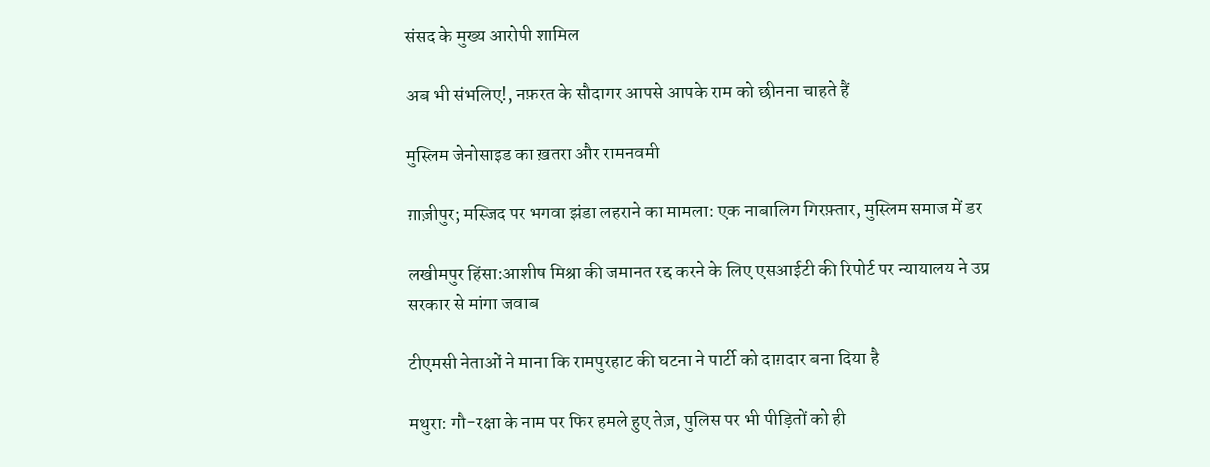संसद के मुख्य आरोपी शामिल

अब भी संभलिए!, नफ़रत के सौदागर आपसे आपके राम को छीनना चाहते हैं

मुस्लिम जेनोसाइड का ख़तरा और रामनवमी

ग़ाज़ीपुर; मस्जिद पर भगवा झंडा लहराने का मामला: एक नाबालिग गिरफ़्तार, मुस्लिम समाज में डर

लखीमपुर हिंसा:आशीष मिश्रा की जमानत रद्द करने के लिए एसआईटी की रिपोर्ट पर न्यायालय ने उप्र सरकार से मांगा जवाब

टीएमसी नेताओं ने माना कि रामपुरहाट की घटना ने पार्टी को दाग़दार बना दिया है

मथुरा: गौ-रक्षा के नाम पर फिर हमले हुए तेज़, पुलिस पर भी पीड़ितों को ही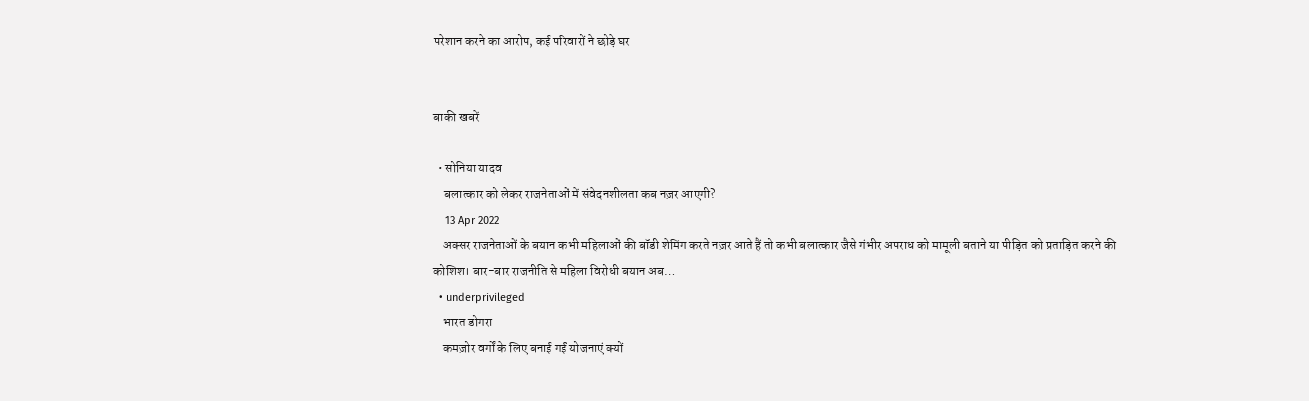परेशान करने का आरोप, कई परिवारों ने छोड़े घर


बाकी खबरें

  • सोनिया यादव
    बलात्कार को लेकर राजनेताओं में संवेदनशीलता कब नज़र आएगी?
    13 Apr 2022
    अक्सर राजनेताओं के बयान कभी महिलाओं की बॉडी शेमिंग करते नज़र आते हैं तो कभी बलात्कार जैसे गंभीर अपराध को मामूली बताने या पीड़ित को प्रताड़ित करने की कोशिश। बार-बार राजनीति से महिला विरोधी बयान अब…
  • underprivileged
    भारत डोगरा
    कमज़ोर वर्गों के लिए बनाई गईं योजनाएं क्यों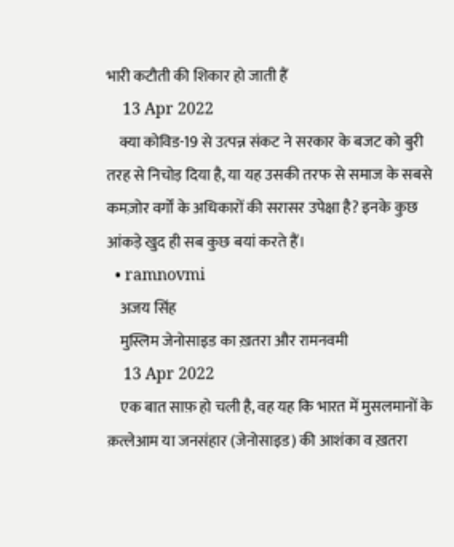भारी कटौती की शिकार हो जाती हैं
    13 Apr 2022
    क्या कोविड-19 से उत्पन्न संकट ने सरकार के बजट को बुरी तरह से निचोड़ दिया है, या यह उसकी तरफ से समाज के सबसे कमज़ोर वर्गों के अधिकारों की सरासर उपेक्षा है? इनके कुछ आंकड़े खुद ही सब कुछ बयां करते हैं।
  • ramnovmi
    अजय सिंह
    मुस्लिम जेनोसाइड का ख़तरा और रामनवमी
    13 Apr 2022
    एक बात साफ़ हो चली है, वह यह कि भारत में मुसलमानों के क़त्लेआम या जनसंहार (जेनोसाइड) की आशंका व ख़तरा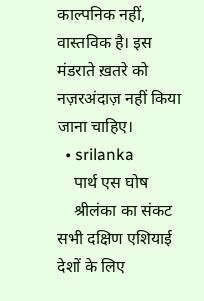काल्पनिक नहीं, वास्तविक है। इस मंडराते ख़तरे को नज़रअंदाज़ नहीं किया जाना चाहिए।
  • srilanka
    पार्थ एस घोष
    श्रीलंका का संकट सभी दक्षिण एशियाई देशों के लिए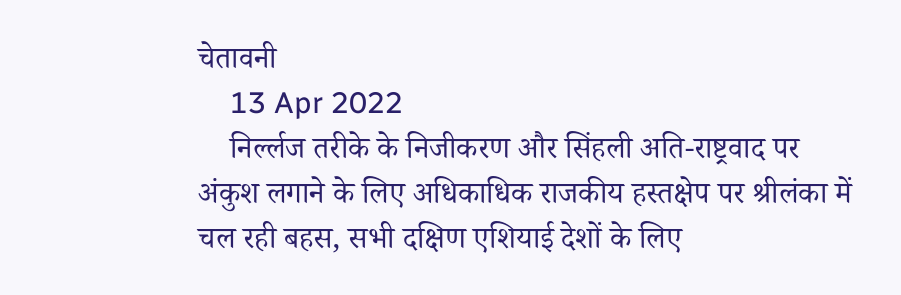चेतावनी
    13 Apr 2022
    निर्ल्लज तरीके के निजीकरण और सिंहली अति-राष्ट्रवाद पर अंकुश लगाने के लिए अधिकाधिक राजकीय हस्तक्षेप पर श्रीलंका में चल रही बहस, सभी दक्षिण एशियाई देशों के लिए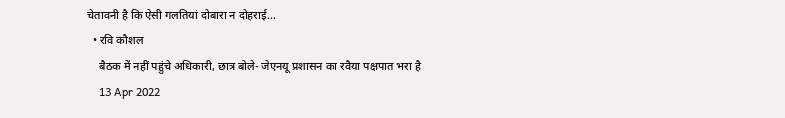चेतावनी है कि ऐसी गलतियां दोबारा न दोहराई…
  • रवि कौशल
    बैठक में नहीं पहुंचे अधिकारी, छात्र बोले- जेएनयू प्रशासन का रवैया पक्षपात भरा है
    13 Apr 2022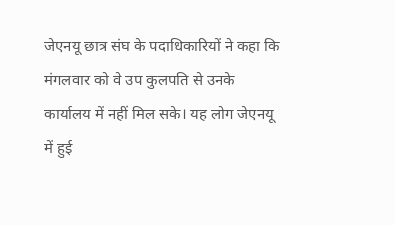जेएनयू छात्र संघ के पदाधिकारियों ने कहा कि मंगलवार को वे उप कुलपति से उनके कार्यालय में नहीं मिल सके। यह लोग जेएनयू में हुई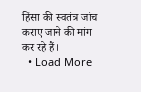हिंसा की स्वतंत्र जांच कराए जाने की मांग कर रहे हैं।
  • Load More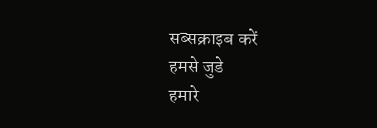सब्सक्राइब करें
हमसे जुडे
हमारे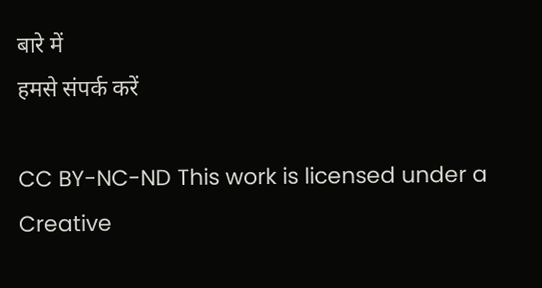बारे में
हमसे संपर्क करें

CC BY-NC-ND This work is licensed under a Creative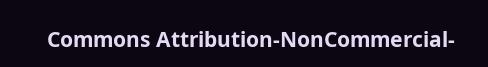Commons Attribution-NonCommercial-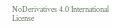NoDerivatives 4.0 International License